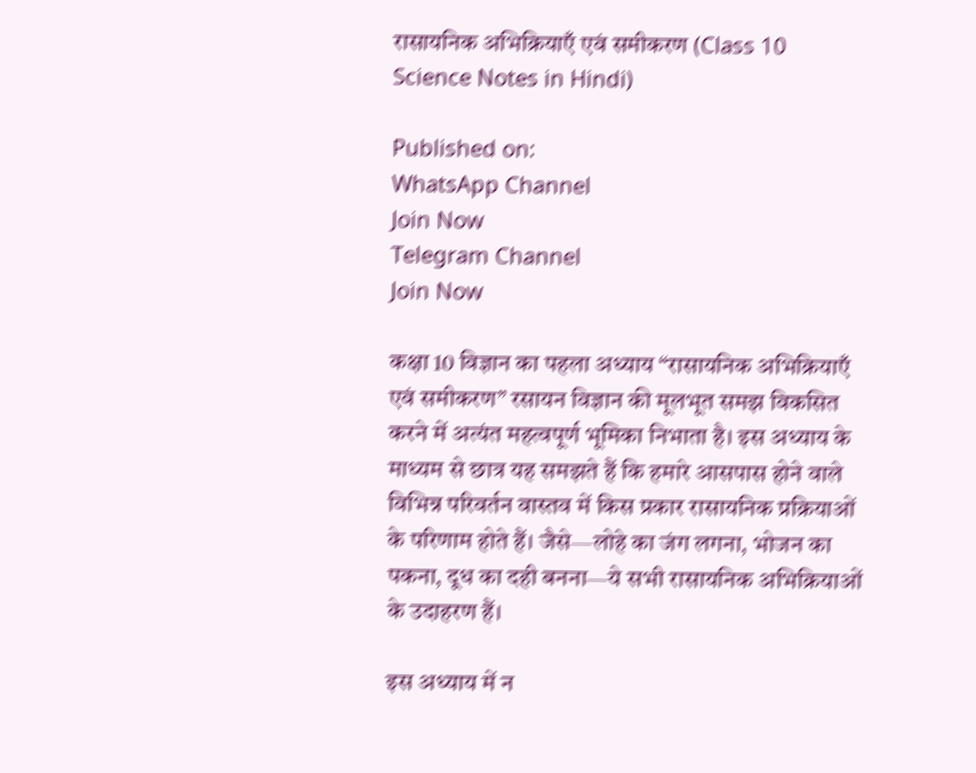रासायनिक अभिक्रियाएँ एवं समीकरण (Class 10 Science Notes in Hindi)

Published on:
WhatsApp Channel
Join Now
Telegram Channel
Join Now

कक्षा 10 विज्ञान का पहला अध्याय “रासायनिक अभिक्रियाएँ एवं समीकरण” रसायन विज्ञान की मूलभूत समझ विकसित करने में अत्यंत महत्वपूर्ण भूमिका निभाता है। इस अध्याय के माध्यम से छात्र यह समझते हैं कि हमारे आसपास होने वाले विभिन्न परिवर्तन वास्तव में किस प्रकार रासायनिक प्रक्रियाओं के परिणाम होते हैं। जैसे—लोहे का जंग लगना, भोजन का पकना, दूध का दही बनना—ये सभी रासायनिक अभिक्रियाओं के उदाहरण हैं।

इस अध्याय में न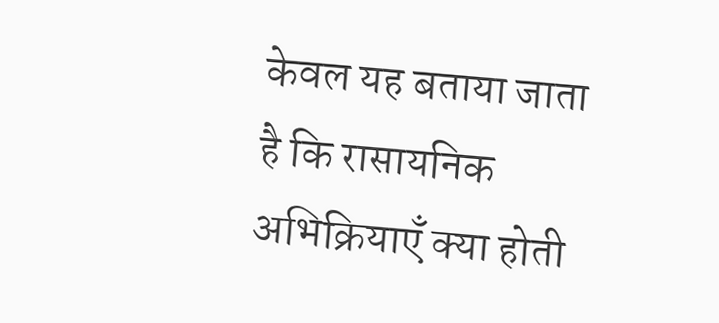केवल यह बताया जाता है कि रासायनिक अभिक्रियाएँ क्या होती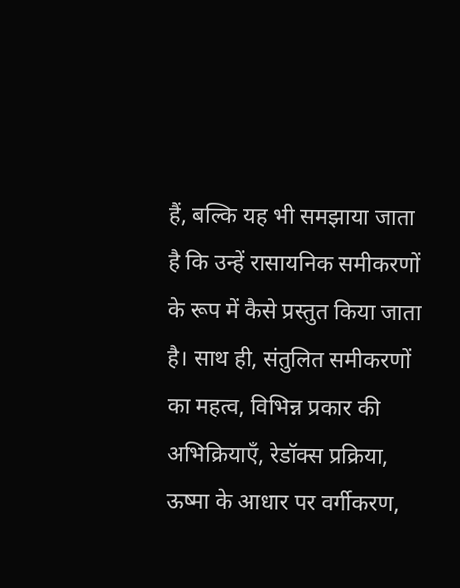हैं, बल्कि यह भी समझाया जाता है कि उन्हें रासायनिक समीकरणों के रूप में कैसे प्रस्तुत किया जाता है। साथ ही, संतुलित समीकरणों का महत्व, विभिन्न प्रकार की अभिक्रियाएँ, रेडॉक्स प्रक्रिया, ऊष्मा के आधार पर वर्गीकरण,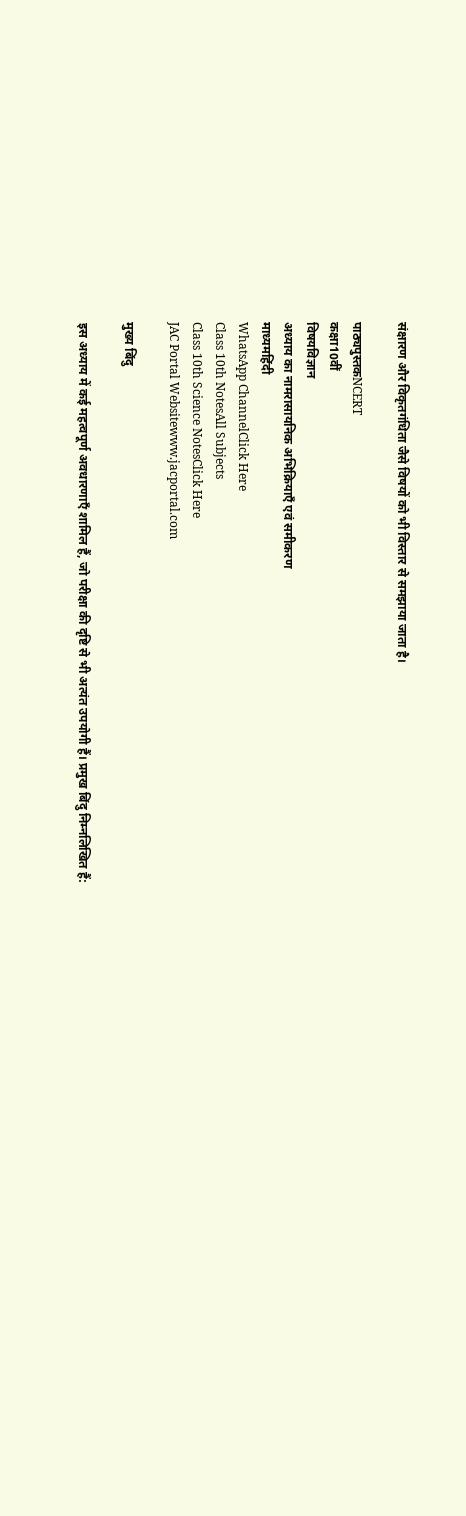संक्षारण और विकृतगंधिता जैसे विषयों को भी विस्तार से समझाया जाता है।

पाठ्यपुस्तकNCERT
कक्षा10वीं
विषयविज्ञान
अध्याय का नामरासायनिक अभिक्रियाएँ एवं समीकरण
माध्यमहिंदी
WhatsApp ChannelClick Here
Class 10th NotesAll Subjects
Class 10th Science NotesClick Here
JAC Portal Websitewww.jacportal.com

मुख्य बिंदु

इस अध्याय में कई महत्वपूर्ण अवधारणाएँ शामिल हैं, जो परीक्षा की दृष्टि से भी अत्यंत उपयोगी हैं। प्रमुख बिंदु निम्नलिखित हैं: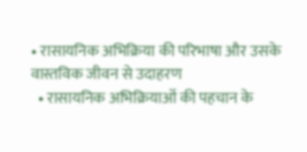• रासायनिक अभिक्रिया की परिभाषा और उसके वास्तविक जीवन से उदाहरण
  • रासायनिक अभिक्रियाओं की पहचान के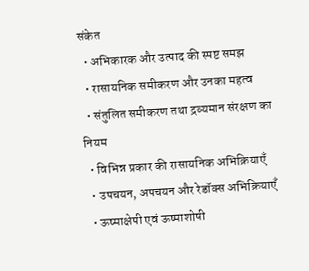संकेत
  • अभिकारक और उत्पाद की स्पष्ट समझ
  • रासायनिक समीकरण और उनका महत्व
  • संतुलित समीकरण तथा द्रव्यमान संरक्षण का नियम
  • विभिन्न प्रकार की रासायनिक अभिक्रियाएँ
  • उपचयन, अपचयन और रेडॉक्स अभिक्रियाएँ
  • ऊष्माक्षेपी एवं ऊष्माशोषी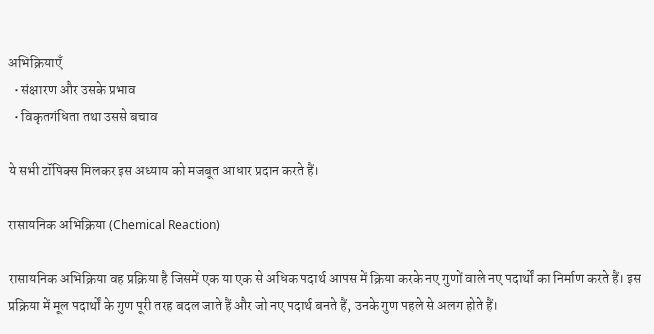अभिक्रियाएँ
  • संक्षारण और उसके प्रभाव
  • विकृतगंधिता तथा उससे बचाव

ये सभी टॉपिक्स मिलकर इस अध्याय को मजबूत आधार प्रदान करते हैं।

रासायनिक अभिक्रिया (Chemical Reaction)

रासायनिक अभिक्रिया वह प्रक्रिया है जिसमें एक या एक से अधिक पदार्थ आपस में क्रिया करके नए गुणों वाले नए पदार्थों का निर्माण करते हैं। इस प्रक्रिया में मूल पदार्थों के गुण पूरी तरह बदल जाते हैं और जो नए पदार्थ बनते हैं, उनके गुण पहले से अलग होते हैं।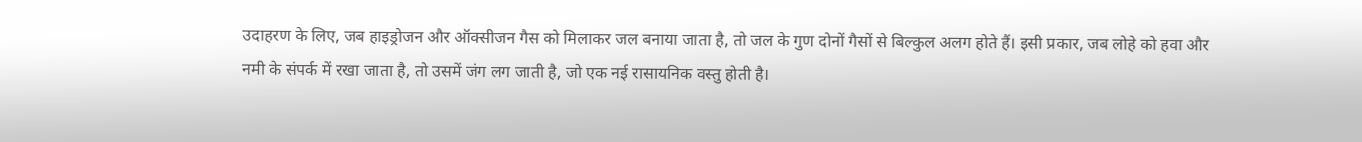उदाहरण के लिए, जब हाइड्रोजन और ऑक्सीजन गैस को मिलाकर जल बनाया जाता है, तो जल के गुण दोनों गैसों से बिल्कुल अलग होते हैं। इसी प्रकार, जब लोहे को हवा और नमी के संपर्क में रखा जाता है, तो उसमें जंग लग जाती है, जो एक नई रासायनिक वस्तु होती है।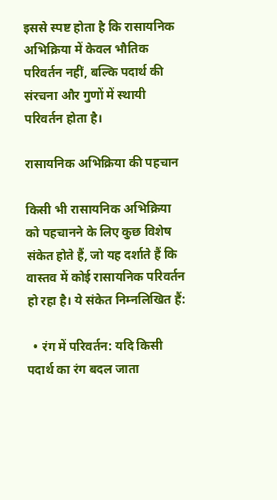इससे स्पष्ट होता है कि रासायनिक अभिक्रिया में केवल भौतिक परिवर्तन नहीं, बल्कि पदार्थ की संरचना और गुणों में स्थायी परिवर्तन होता है।

रासायनिक अभिक्रिया की पहचान

किसी भी रासायनिक अभिक्रिया को पहचानने के लिए कुछ विशेष संकेत होते हैं, जो यह दर्शाते हैं कि वास्तव में कोई रासायनिक परिवर्तन हो रहा है। ये संकेत निम्नलिखित हैं:

  • रंग में परिवर्तन: यदि किसी पदार्थ का रंग बदल जाता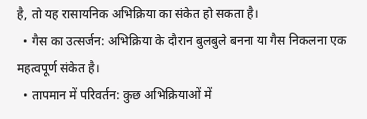है, तो यह रासायनिक अभिक्रिया का संकेत हो सकता है।
  • गैस का उत्सर्जन: अभिक्रिया के दौरान बुलबुले बनना या गैस निकलना एक महत्वपूर्ण संकेत है।
  • तापमान में परिवर्तन: कुछ अभिक्रियाओं में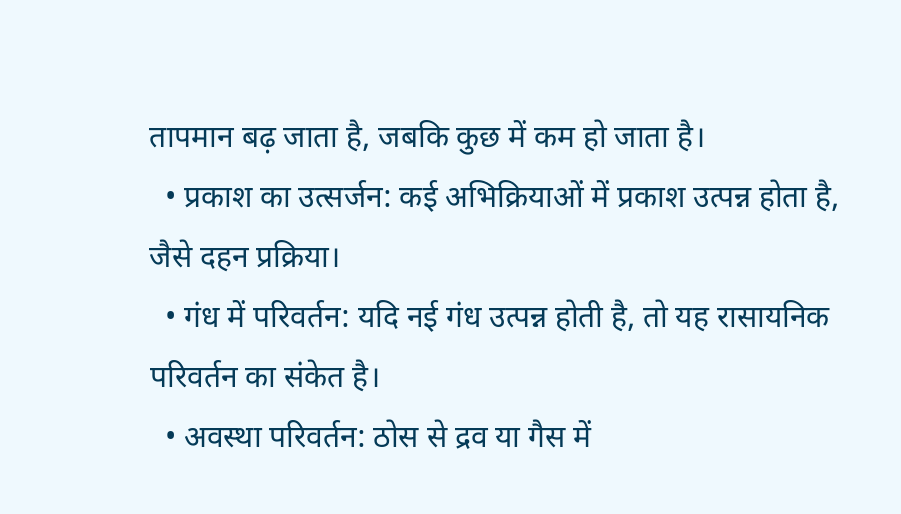तापमान बढ़ जाता है, जबकि कुछ में कम हो जाता है।
  • प्रकाश का उत्सर्जन: कई अभिक्रियाओं में प्रकाश उत्पन्न होता है, जैसे दहन प्रक्रिया।
  • गंध में परिवर्तन: यदि नई गंध उत्पन्न होती है, तो यह रासायनिक परिवर्तन का संकेत है।
  • अवस्था परिवर्तन: ठोस से द्रव या गैस में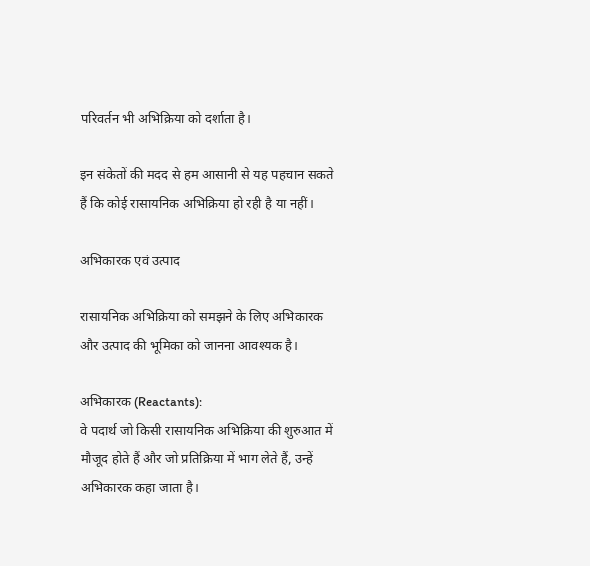परिवर्तन भी अभिक्रिया को दर्शाता है।

इन संकेतों की मदद से हम आसानी से यह पहचान सकते हैं कि कोई रासायनिक अभिक्रिया हो रही है या नहीं।

अभिकारक एवं उत्पाद

रासायनिक अभिक्रिया को समझने के लिए अभिकारक और उत्पाद की भूमिका को जानना आवश्यक है।

अभिकारक (Reactants):
वे पदार्थ जो किसी रासायनिक अभिक्रिया की शुरुआत में मौजूद होते हैं और जो प्रतिक्रिया में भाग लेते हैं, उन्हें अभिकारक कहा जाता है।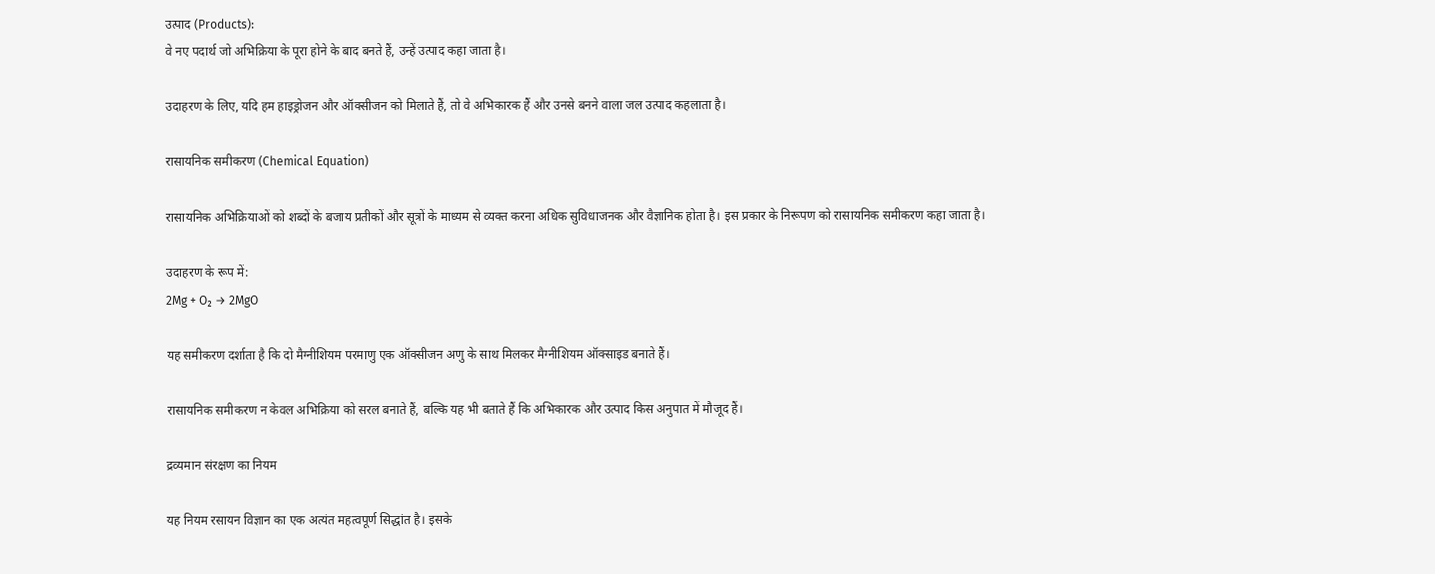उत्पाद (Products):
वे नए पदार्थ जो अभिक्रिया के पूरा होने के बाद बनते हैं, उन्हें उत्पाद कहा जाता है।

उदाहरण के लिए, यदि हम हाइड्रोजन और ऑक्सीजन को मिलाते हैं, तो वे अभिकारक हैं और उनसे बनने वाला जल उत्पाद कहलाता है।

रासायनिक समीकरण (Chemical Equation)

रासायनिक अभिक्रियाओं को शब्दों के बजाय प्रतीकों और सूत्रों के माध्यम से व्यक्त करना अधिक सुविधाजनक और वैज्ञानिक होता है। इस प्रकार के निरूपण को रासायनिक समीकरण कहा जाता है।

उदाहरण के रूप में:
2Mg + O₂ → 2MgO

यह समीकरण दर्शाता है कि दो मैग्नीशियम परमाणु एक ऑक्सीजन अणु के साथ मिलकर मैग्नीशियम ऑक्साइड बनाते हैं।

रासायनिक समीकरण न केवल अभिक्रिया को सरल बनाते हैं, बल्कि यह भी बताते हैं कि अभिकारक और उत्पाद किस अनुपात में मौजूद हैं।

द्रव्यमान संरक्षण का नियम

यह नियम रसायन विज्ञान का एक अत्यंत महत्वपूर्ण सिद्धांत है। इसके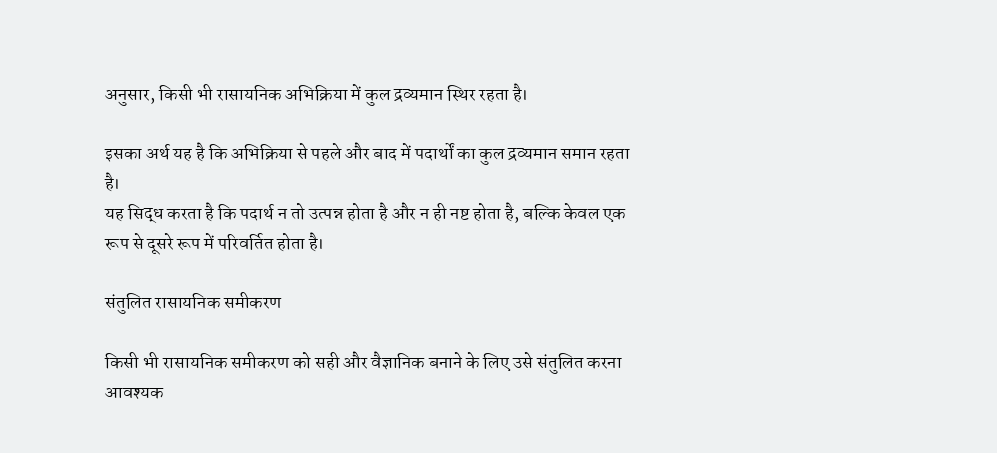अनुसार, किसी भी रासायनिक अभिक्रिया में कुल द्रव्यमान स्थिर रहता है।

इसका अर्थ यह है कि अभिक्रिया से पहले और बाद में पदार्थों का कुल द्रव्यमान समान रहता है।
यह सिद्ध करता है कि पदार्थ न तो उत्पन्न होता है और न ही नष्ट होता है, बल्कि केवल एक रूप से दूसरे रूप में परिवर्तित होता है।

संतुलित रासायनिक समीकरण

किसी भी रासायनिक समीकरण को सही और वैज्ञानिक बनाने के लिए उसे संतुलित करना आवश्यक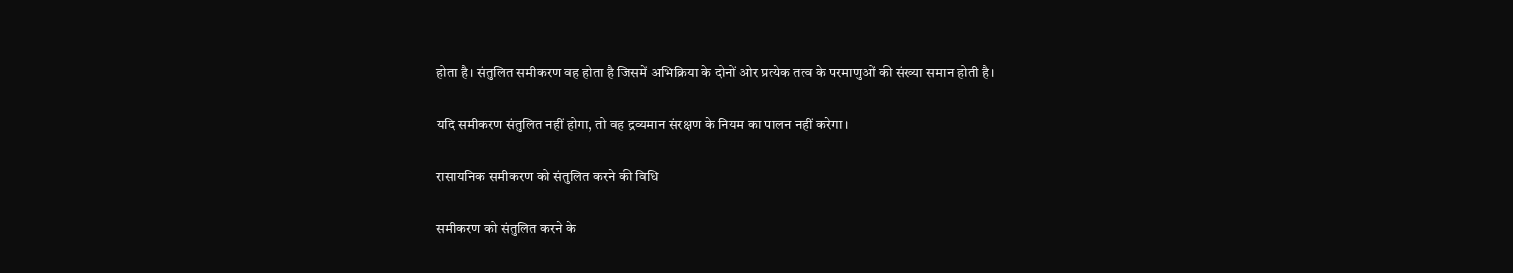होता है। संतुलित समीकरण वह होता है जिसमें अभिक्रिया के दोनों ओर प्रत्येक तत्व के परमाणुओं की संख्या समान होती है।

यदि समीकरण संतुलित नहीं होगा, तो वह द्रव्यमान संरक्षण के नियम का पालन नहीं करेगा।

रासायनिक समीकरण को संतुलित करने की विधि

समीकरण को संतुलित करने के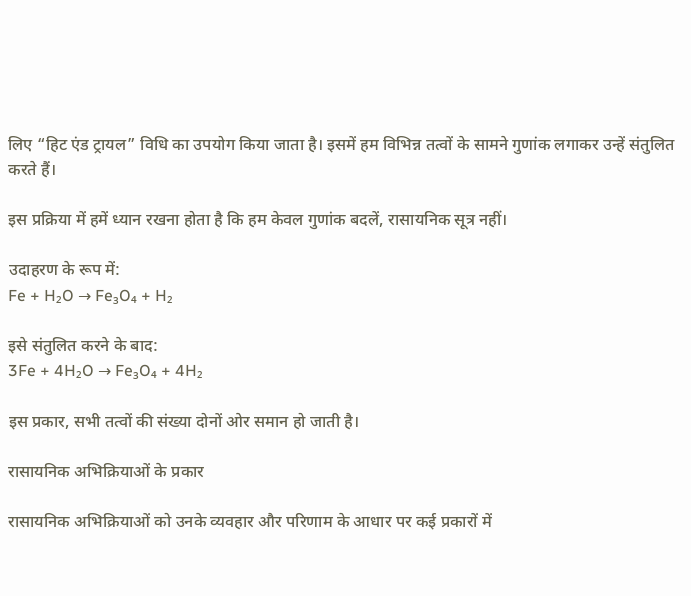लिए “हिट एंड ट्रायल” विधि का उपयोग किया जाता है। इसमें हम विभिन्न तत्वों के सामने गुणांक लगाकर उन्हें संतुलित करते हैं।

इस प्रक्रिया में हमें ध्यान रखना होता है कि हम केवल गुणांक बदलें, रासायनिक सूत्र नहीं।

उदाहरण के रूप में:
Fe + H₂O → Fe₃O₄ + H₂

इसे संतुलित करने के बाद:
3Fe + 4H₂O → Fe₃O₄ + 4H₂

इस प्रकार, सभी तत्वों की संख्या दोनों ओर समान हो जाती है।

रासायनिक अभिक्रियाओं के प्रकार

रासायनिक अभिक्रियाओं को उनके व्यवहार और परिणाम के आधार पर कई प्रकारों में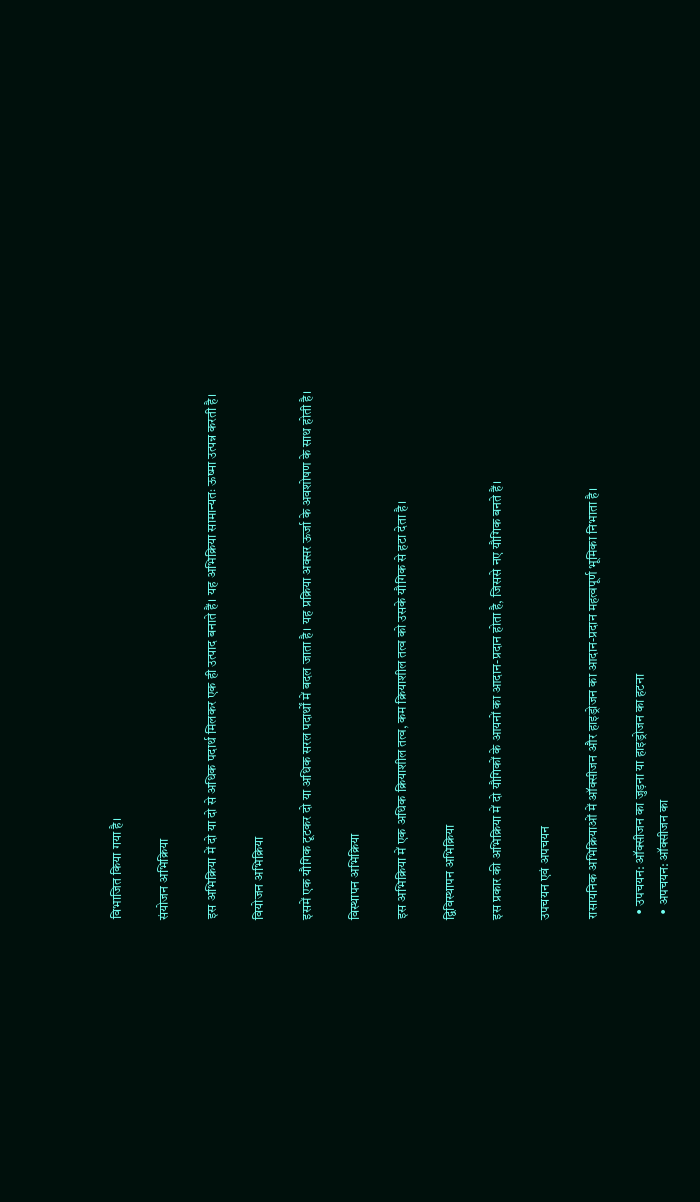विभाजित किया गया है।

संयोजन अभिक्रिया

इस अभिक्रिया में दो या दो से अधिक पदार्थ मिलकर एक ही उत्पाद बनाते हैं। यह अभिक्रिया सामान्यतः ऊष्मा उत्पन्न करती है।

वियोजन अभिक्रिया

इसमें एक यौगिक टूटकर दो या अधिक सरल पदार्थों में बदल जाता है। यह प्रक्रिया अक्सर ऊर्जा के अवशोषण के साथ होती है।

विस्थापन अभिक्रिया

इस अभिक्रिया में एक अधिक क्रियाशील तत्व, कम क्रियाशील तत्व को उसके यौगिक से हटा देता है।

द्विविस्थापन अभिक्रिया

इस प्रकार की अभिक्रिया में दो यौगिकों के आयनों का आदान-प्रदान होता है, जिससे नए यौगिक बनते हैं।

उपचयन एवं अपचयन

रासायनिक अभिक्रियाओं में ऑक्सीजन और हाइड्रोजन का आदान-प्रदान महत्वपूर्ण भूमिका निभाता है।

  • उपचयन: ऑक्सीजन का जुड़ना या हाइड्रोजन का हटना
  • अपचयन: ऑक्सीजन का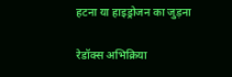हटना या हाइड्रोजन का जुड़ना

रेडॉक्स अभिक्रिया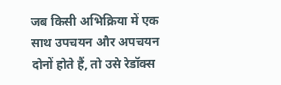जब किसी अभिक्रिया में एक साथ उपचयन और अपचयन दोनों होते हैं, तो उसे रेडॉक्स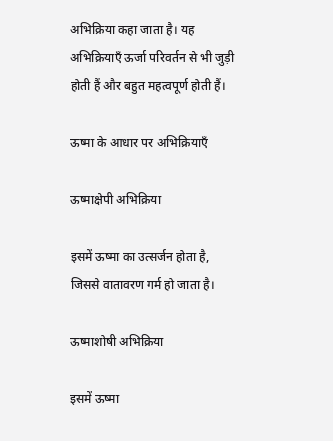अभिक्रिया कहा जाता है। यह अभिक्रियाएँ ऊर्जा परिवर्तन से भी जुड़ी होती हैं और बहुत महत्वपूर्ण होती हैं।

ऊष्मा के आधार पर अभिक्रियाएँ

ऊष्माक्षेपी अभिक्रिया

इसमें ऊष्मा का उत्सर्जन होता है, जिससे वातावरण गर्म हो जाता है।

ऊष्माशोषी अभिक्रिया

इसमें ऊष्मा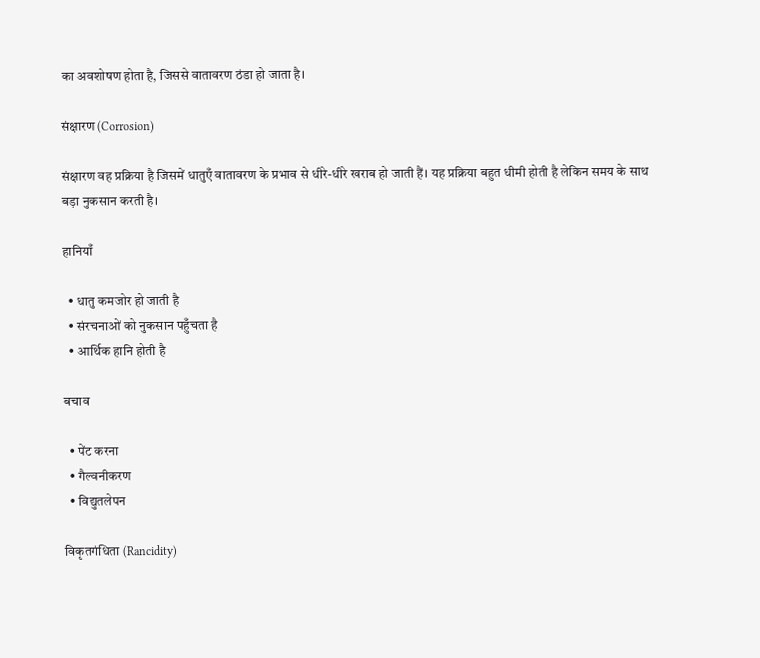का अवशोषण होता है, जिससे वातावरण ठंडा हो जाता है।

संक्षारण (Corrosion)

संक्षारण वह प्रक्रिया है जिसमें धातुएँ वातावरण के प्रभाव से धीरे-धीरे खराब हो जाती हैं। यह प्रक्रिया बहुत धीमी होती है लेकिन समय के साथ बड़ा नुकसान करती है।

हानियाँ

  • धातु कमजोर हो जाती है
  • संरचनाओं को नुकसान पहुँचता है
  • आर्थिक हानि होती है

बचाव

  • पेंट करना
  • गैल्वनीकरण
  • विद्युतलेपन

विकृतगंधिता (Rancidity)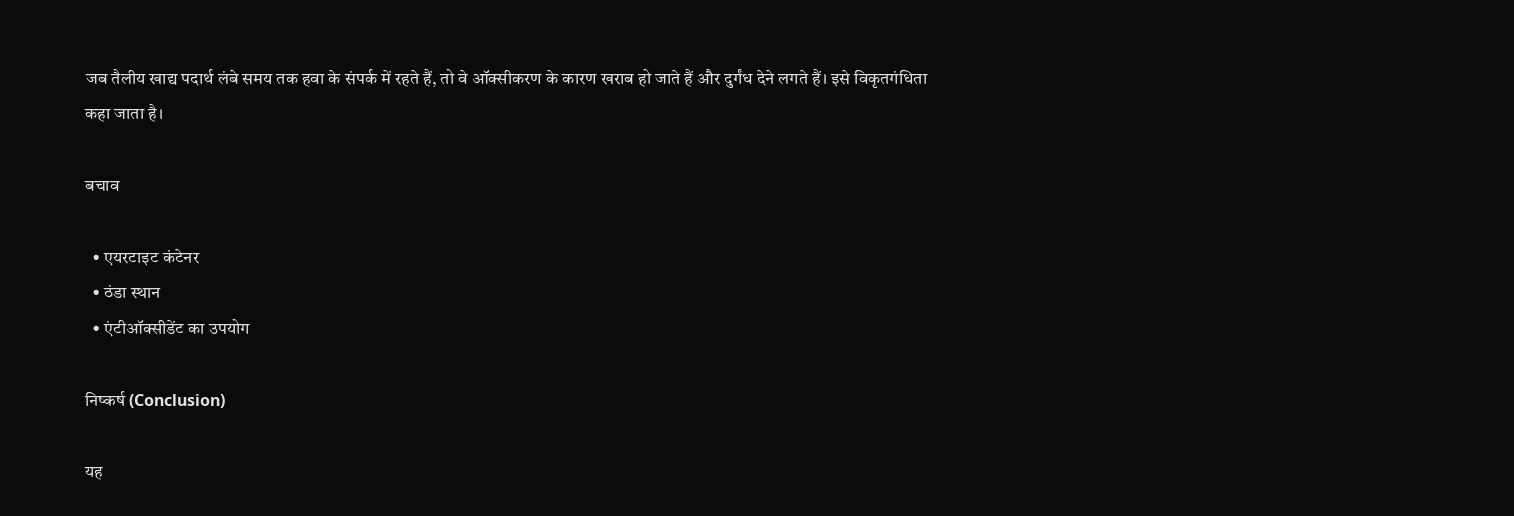जब तैलीय खाद्य पदार्थ लंबे समय तक हवा के संपर्क में रहते हैं, तो वे ऑक्सीकरण के कारण खराब हो जाते हैं और दुर्गंध देने लगते हैं। इसे विकृतगंधिता कहा जाता है।

बचाव

  • एयरटाइट कंटेनर
  • ठंडा स्थान
  • एंटीऑक्सीडेंट का उपयोग

निष्कर्ष (Conclusion)

यह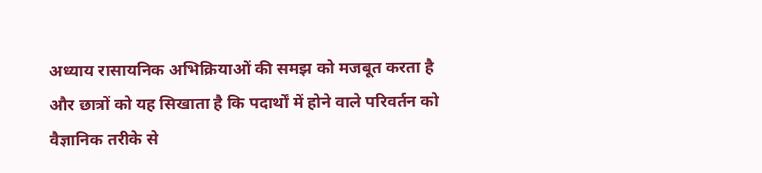अध्याय रासायनिक अभिक्रियाओं की समझ को मजबूत करता है और छात्रों को यह सिखाता है कि पदार्थों में होने वाले परिवर्तन को वैज्ञानिक तरीके से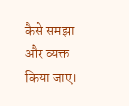कैसे समझा और व्यक्त किया जाए।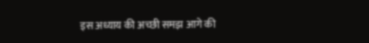इस अध्याय की अच्छी समझ आगे की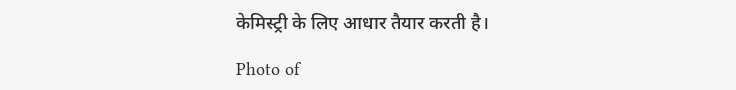केमिस्ट्री के लिए आधार तैयार करती है।

Photo of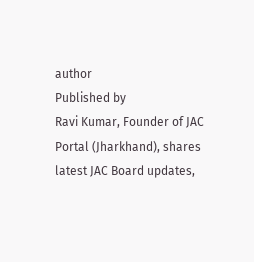author
Published by
Ravi Kumar, Founder of JAC Portal (Jharkhand), shares latest JAC Board updates,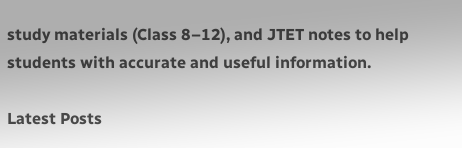study materials (Class 8–12), and JTET notes to help students with accurate and useful information.

Latest Posts